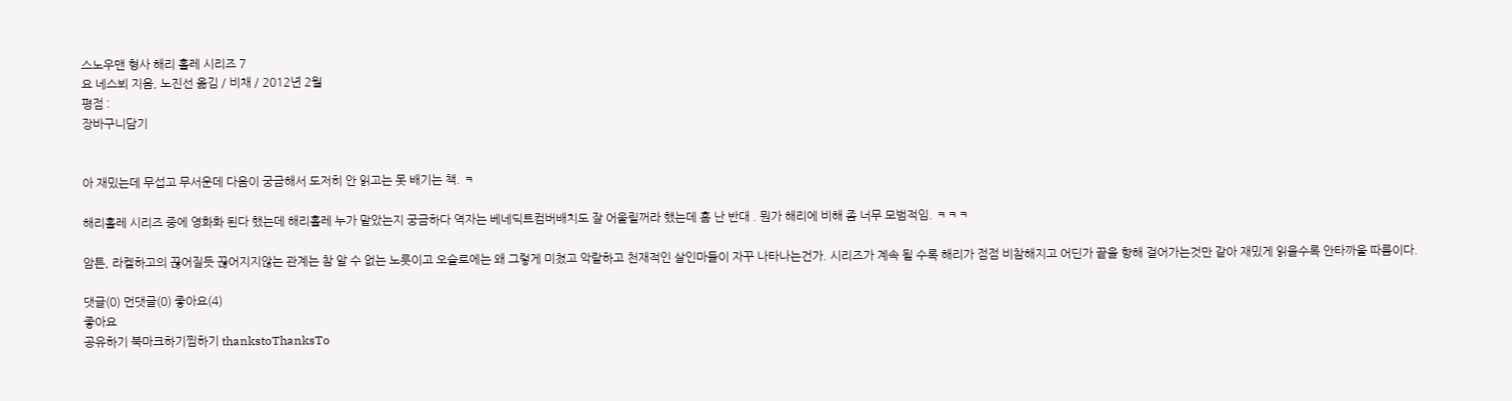스노우맨 형사 해리 홀레 시리즈 7
요 네스뵈 지음, 노진선 옮김 / 비채 / 2012년 2월
평점 :
장바구니담기


아 재밌는데 무섭고 무서운데 다음이 궁금해서 도저히 안 읽고는 못 배기는 책. ㅋ

해리홀레 시리즈 중에 영화화 된다 했는데 해리홀레 누가 맡았는지 궁금하다 역자는 베네딕트컴버배치도 잘 어울릴꺼라 했는데 흠 난 반대 . 뭔가 해리에 비해 좀 너무 모범적임. ㅋㅋㅋ

암튼, 라켈하고의 끊어질듯 끊어지지않는 관계는 참 알 수 없는 노릇이고 오슬로에는 왜 그렇게 미쳤고 악랄하고 천재적인 살인마들이 자꾸 나타나는건가. 시리즈가 계속 될 수록 해리가 점점 비참해지고 어딘가 끝을 향해 걸어가는것만 같아 재밌게 읽을수록 안타까울 따름이다.

댓글(0) 먼댓글(0) 좋아요(4)
좋아요
공유하기 북마크하기찜하기 thankstoThanksTo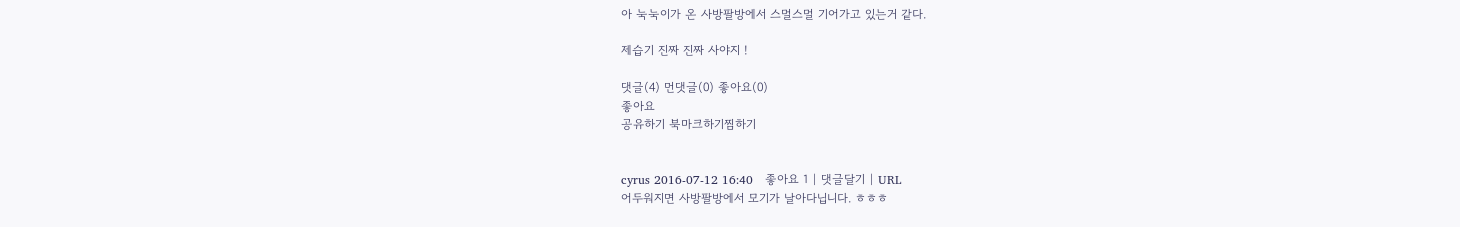아 눅눅이가 온 사방팔방에서 스멀스멀 기어가고 있는거 같다.

제습기 진짜 진짜 사야지 !

댓글(4) 먼댓글(0) 좋아요(0)
좋아요
공유하기 북마크하기찜하기


cyrus 2016-07-12 16:40   좋아요 1 | 댓글달기 | URL
어두워지면 사방팔방에서 모기가 날아다닙니다. ㅎㅎㅎ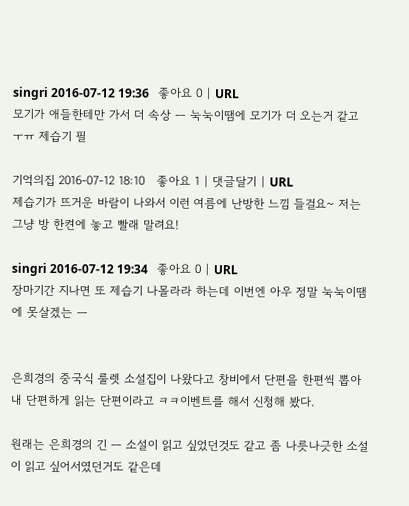singri 2016-07-12 19:36   좋아요 0 | URL
모기가 애들한테만 가서 더 속상 ㅡ 눅눅이땜에 모기가 더 오는거 같고 ㅜㅠ 제습기 필

기억의집 2016-07-12 18:10   좋아요 1 | 댓글달기 | URL
제습기가 뜨거운 바람이 나와서 이런 여름에 난방한 느낌 들걸요~ 저는 그냥 방 한켠에 놓고 빨래 말려요!

singri 2016-07-12 19:34   좋아요 0 | URL
장마기간 지나면 또 제습기 나몰라라 하는데 이번엔 아우 정말 눅눅이땜에 못살겠는 ㅡ


은희경의 중국식 룰렛 소설집이 나왔다고 창비에서 단편을 한편씩 뽑아내 단편하게 읽는 단편이라고 ㅋㅋ이벤트를 해서 신청해 봤다.

원래는 은희경의 긴 ㅡ 소설이 읽고 싶었던것도 같고 좀 나릇나긋한 소설이 읽고 싶어서였던거도 같은데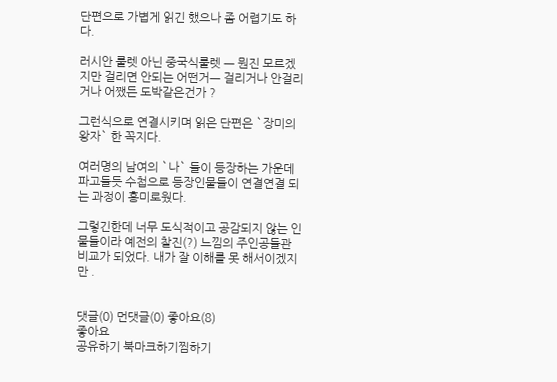단편으로 가볍게 읽긴 했으나 좀 어렵기도 하다.

러시안 룰렛 아닌 중국식룰렛 ㅡ 뭔진 모르겠지만 걸리면 안되는 어떤거ㅡ 걸리거나 안걸리거나 어쨌든 도박같은건가 ?

그런식으로 연결시키며 읽은 단편은 `장미의 왕자` 한 꼭지다.

여러명의 남여의 `나` 들이 등장하는 가운데 파고들듯 수첩으로 등장인물들이 연결연결 되는 과정이 흥미로웠다.

그렇긴한데 너무 도식적이고 공감되지 않는 인물들이라 예전의 찰진(?) 느낌의 주인공들관 비교가 되었다. 내가 잘 이해를 못 해서이겠지만 .


댓글(0) 먼댓글(0) 좋아요(8)
좋아요
공유하기 북마크하기찜하기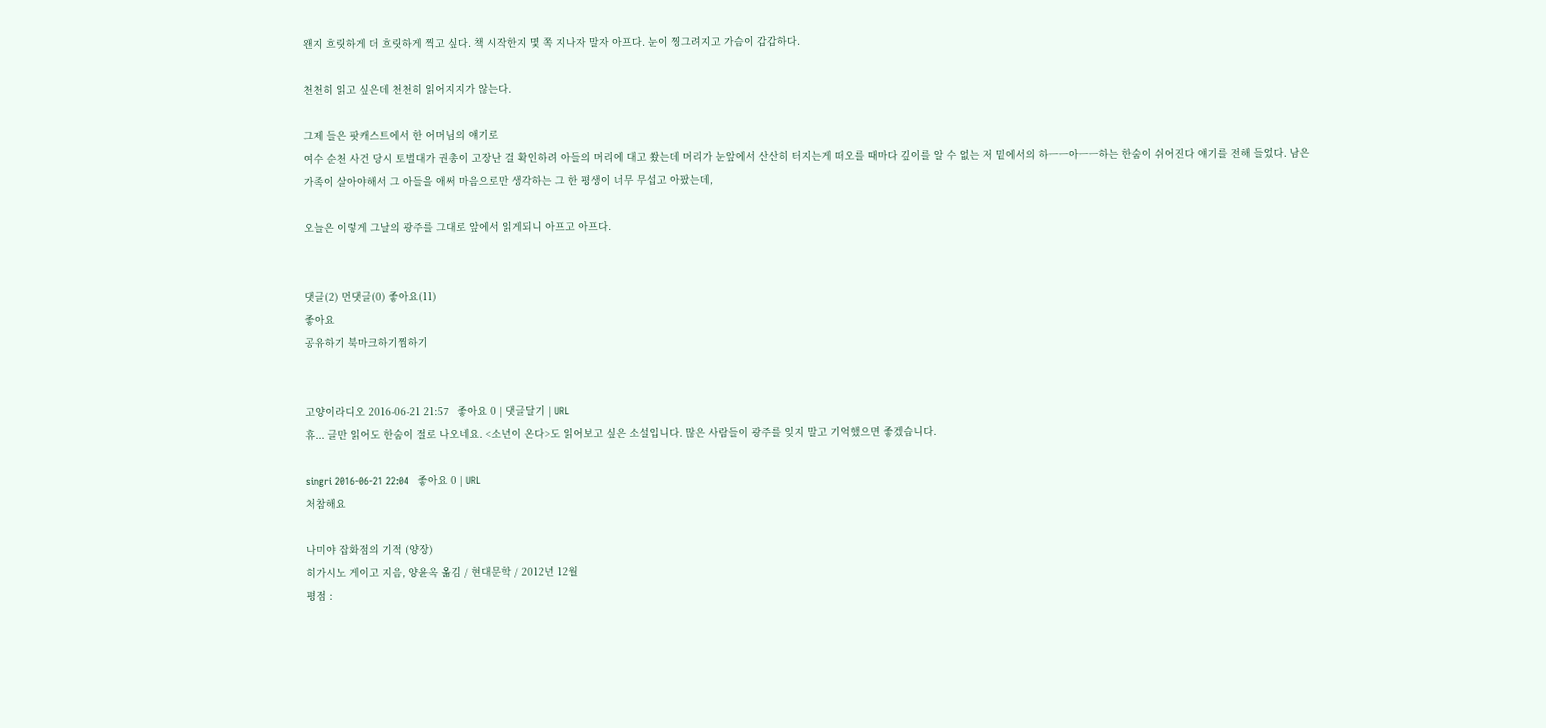왠지 흐릿하게 더 흐릿하게 찍고 싶다. 책 시작한지 몇 쪽 지나자 말자 아프다. 눈이 찡그려지고 가슴이 갑갑하다.

천천히 읽고 싶은데 천천히 읽어지지가 않는다.

그제 들은 팟캐스트에서 한 어머님의 얘기로
여수 순천 사건 당시 토벌대가 권총이 고장난 걸 확인하려 아들의 머리에 대고 쐈는데 머리가 눈앞에서 산산히 터지는게 떠오를 때마다 깊이를 알 수 없는 저 밑에서의 하ㅡㅡ아ㅡㅡ하는 한숨이 쉬어진다 얘기를 전해 들었다. 남은 가족이 살아야해서 그 아들을 애써 마음으로만 생각하는 그 한 평생이 너무 무섭고 아팠는데,

오늘은 이렇게 그날의 광주를 그대로 앞에서 읽게되니 아프고 아프다.


댓글(2) 먼댓글(0) 좋아요(11)
좋아요
공유하기 북마크하기찜하기


고양이라디오 2016-06-21 21:57   좋아요 0 | 댓글달기 | URL
휴... 글만 읽어도 한숨이 절로 나오네요. <소년이 온다>도 읽어보고 싶은 소설입니다. 많은 사람들이 광주를 잊지 말고 기억했으면 좋겠습니다.

singri 2016-06-21 22:04   좋아요 0 | URL
처참해요

나미야 잡화점의 기적 (양장)
히가시노 게이고 지음, 양윤옥 옮김 / 현대문학 / 2012년 12월
평점 :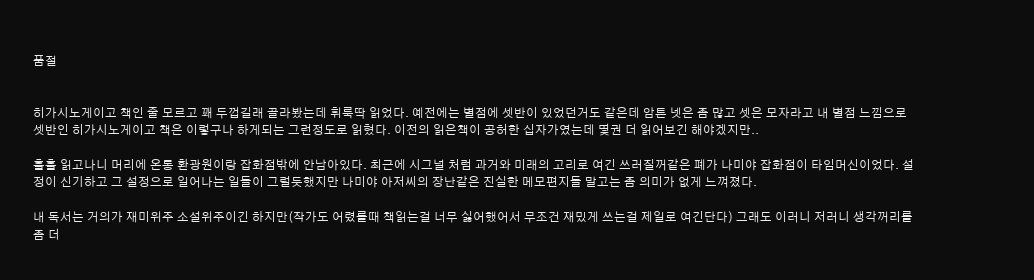품절


히가시노게이고 책인 줄 모르고 꽤 두껍길래 골라봤는데 휘룩딱 읽었다. 예전에는 별점에 셋반이 있었던거도 같은데 암튼 넷은 좀 많고 셋은 모자라고 내 별점 느낌으로 셋반인 히가시노게이고 책은 이렇구나 하게되는 그런정도로 읽혔다. 이전의 읽은책이 공허한 십자가였는데 몇권 더 읽어보긴 해야겠지만..

훌훌 읽고나니 머리에 온통 환광원이랑 잡화점밖에 안남아있다. 최근에 시그널 처럼 과거와 미래의 고리로 여긴 쓰러질꺼같은 폐가 나미야 잡화점이 타임머신이었다. 설정이 신기하고 그 설정으로 일어나는 일들이 그럴듯했지만 나미야 아저씨의 장난같은 진실한 메모편지들 말고는 좀 의미가 없게 느껴졌다.

내 독서는 거의가 재미위주 소설위주이긴 하지만(작가도 어렸를때 책읽는걸 너무 싫어했어서 무조건 재밌게 쓰는걸 제일로 여긴단다) 그래도 이러니 저러니 생각꺼리를 좀 더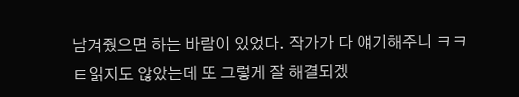남겨줬으면 하는 바람이 있었다. 작가가 다 얘기해주니 ㅋㅋㅌ읽지도 않았는데 또 그렇게 잘 해결되겠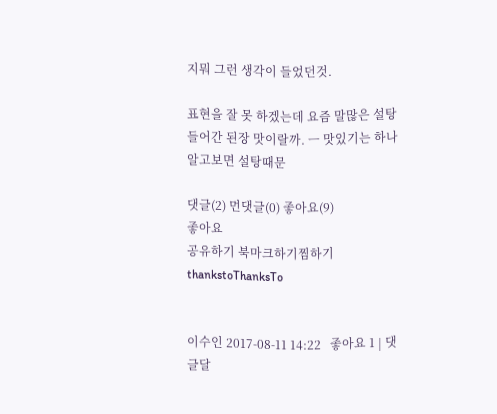지뭐 그런 생각이 들었던것.

표현을 잘 못 하겠는데 요즘 말많은 설탕 들어간 된장 맛이랄까. ㅡ 맛있기는 하나 알고보면 설탕때문

댓글(2) 먼댓글(0) 좋아요(9)
좋아요
공유하기 북마크하기찜하기 thankstoThanksTo


이수인 2017-08-11 14:22   좋아요 1 | 댓글달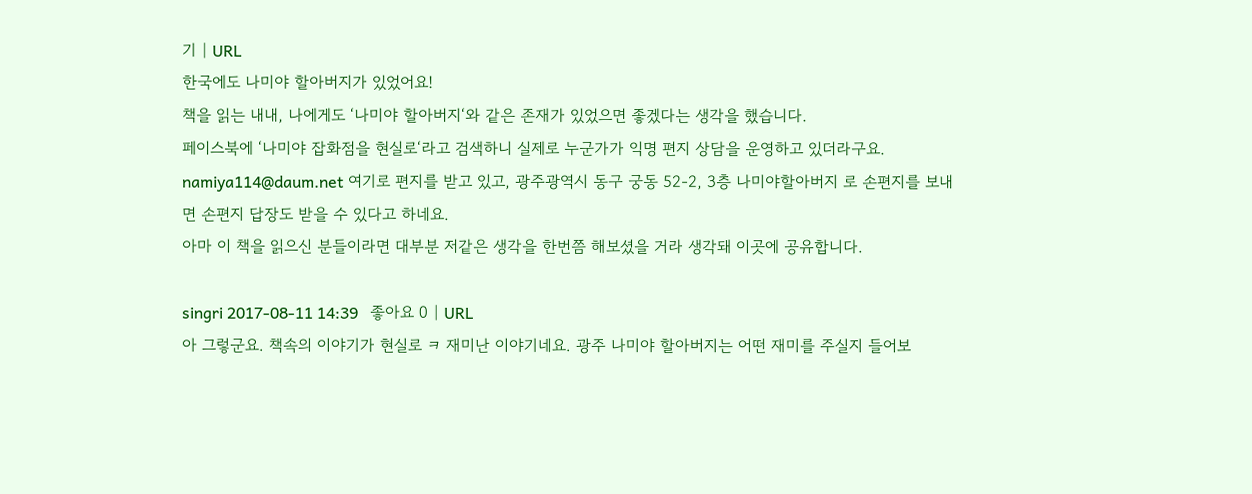기 | URL
한국에도 나미야 할아버지가 있었어요!
책을 읽는 내내, 나에게도 ‘나미야 할아버지‘와 같은 존재가 있었으면 좋겠다는 생각을 했습니다.
페이스북에 ‘나미야 잡화점을 현실로‘라고 검색하니 실제로 누군가가 익명 편지 상담을 운영하고 있더라구요.
namiya114@daum.net 여기로 편지를 받고 있고, 광주광역시 동구 궁동 52-2, 3층 나미야할아버지 로 손편지를 보내면 손편지 답장도 받을 수 있다고 하네요.
아마 이 책을 읽으신 분들이라면 대부분 저같은 생각을 한번쯤 해보셨을 거라 생각돼 이곳에 공유합니다.

singri 2017-08-11 14:39   좋아요 0 | URL
아 그렇군요. 책속의 이야기가 현실로 ㅋ 재미난 이야기네요. 광주 나미야 할아버지는 어떤 재미를 주실지 들어보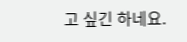고 싶긴 하네요.